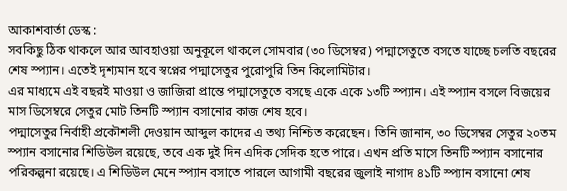আকাশবার্তা ডেস্ক :
সবকিছু ঠিক থাকলে আর আবহাওয়া অনুকূলে থাকলে সোমবার (৩০ ডিসেম্বর) পদ্মাসেতুতে বসতে যাচ্ছে চলতি বছরের শেষ স্প্যান। এতেই দৃশ্যমান হবে স্বপ্নের পদ্মাসেতুর পুরোপুরি তিন কিলোমিটার।
এর মাধ্যমে এই বছরই মাওয়া ও জাজিরা প্রান্তে পদ্মাসেতুতে বসছে একে একে ১৩টি স্প্যান। এই স্প্যান বসলে বিজয়ের মাস ডিসেম্বরে সেতুর মোট তিনটি স্প্যান বসানোর কাজ শেষ হবে।
পদ্মাসেতুর নির্বাহী প্রকৌশলী দেওয়ান আব্দুল কাদের এ তথ্য নিশ্চিত করেছেন। তিনি জানান, ৩০ ডিসেম্বর সেতুর ২০তম স্প্যান বসানোর শিডিউল রয়েছে, তবে এক দুই দিন এদিক সেদিক হতে পারে। এখন প্রতি মাসে তিনটি স্প্যান বসানোর পরিকল্পনা রয়েছে। এ শিডিউল মেনে স্প্যান বসাতে পারলে আগামী বছরের জুলাই নাগাদ ৪১টি স্প্যান বসানো শেষ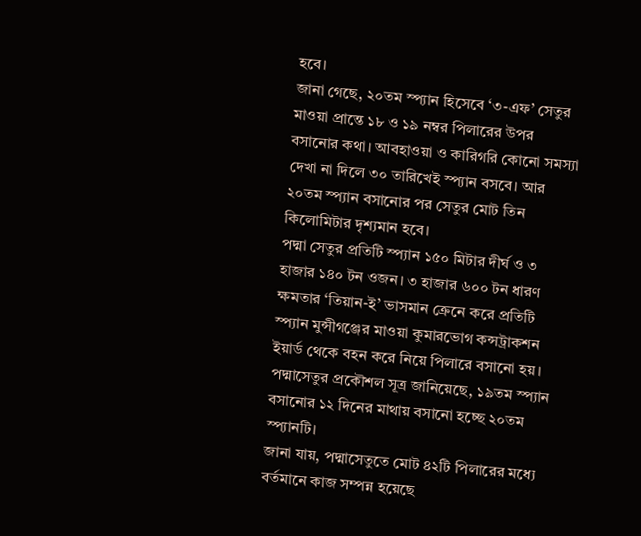হবে।
জানা গেছে, ২০তম স্প্যান হিসেবে ‘৩-এফ’ সেতুর মাওয়া প্রান্তে ১৮ ও ১৯ নম্বর পিলারের উপর বসানোর কথা। আবহাওয়া ও কারিগরি কোনো সমস্যা দেখা না দিলে ৩০ তারিখেই স্প্যান বসবে। আর ২০তম স্প্যান বসানোর পর সেতুর মোট তিন কিলোমিটার দৃশ্যমান হবে।
পদ্মা সেতুর প্রতিটি স্প্যান ১৫০ মিটার দীর্ঘ ও ৩ হাজার ১৪০ টন ওজন। ৩ হাজার ৬০০ টন ধারণ ক্ষমতার ‘তিয়ান-ই’ ভাসমান ক্রেনে করে প্রতিটি স্প্যান মুন্সীগঞ্জের মাওয়া কুমারভোগ কন্সট্রাকশন ইয়ার্ড থেকে বহন করে নিয়ে পিলারে বসানো হয়।
পদ্মাসেতুর প্রকৌশল সূত্র জানিয়েছে, ১৯তম স্প্যান বসানোর ১২ দিনের মাথায় বসানো হচ্ছে ২০তম স্প্যানটি।
জানা যায়, পদ্মাসেতুতে মোট ৪২টি পিলারের মধ্যে বর্তমানে কাজ সম্পন্ন হয়েছে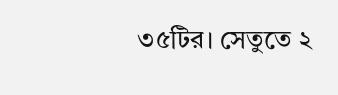৩৫টির। সেতুতে ২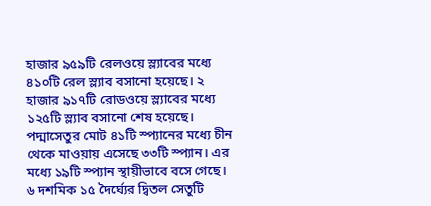হাজার ৯৫৯টি রেলওয়ে স্ল্যাবের মধ্যে ৪১০টি রেল স্ল্যাব বসানো হয়েছে। ২ হাজার ৯১৭টি রোডওয়ে স্ল্যাবের মধ্যে ১২৫টি স্ল্যাব বসানো শেষ হয়েছে। পদ্মাসেতুর মোট ৪১টি স্প্যানের মধ্যে চীন থেকে মাওয়ায় এসেছে ৩৩টি স্প্যান। এর মধ্যে ১৯টি স্প্যান স্থায়ীভাবে বসে গেছে।
৬ দশমিক ১৫ দৈর্ঘ্যের দ্বিতল সেতুটি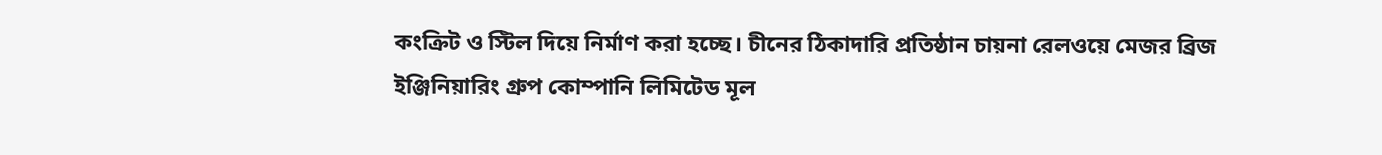কংক্রিট ও স্টিল দিয়ে নির্মাণ করা হচ্ছে। চীনের ঠিকাদারি প্রতিষ্ঠান চায়না রেলওয়ে মেজর ব্রিজ ইঞ্জিনিয়ারিং গ্রুপ কোম্পানি লিমিটেড মূল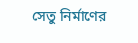সেতু নির্মাণের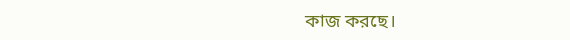কাজ করছে।